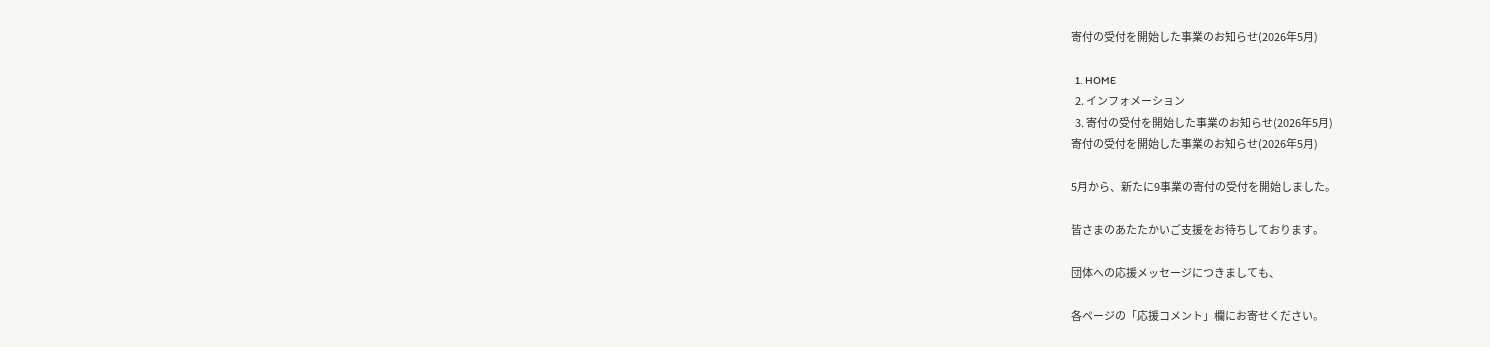寄付の受付を開始した事業のお知らせ(2026年5月)

  1. HOME
  2. インフォメーション
  3. 寄付の受付を開始した事業のお知らせ(2026年5月)
寄付の受付を開始した事業のお知らせ(2026年5月)

5月から、新たに9事業の寄付の受付を開始しました。

皆さまのあたたかいご支援をお待ちしております。

団体への応援メッセージにつきましても、

各ページの「応援コメント」欄にお寄せください。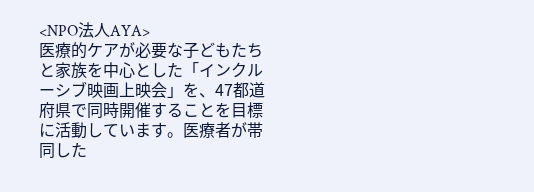<NPO法人AYA>
医療的ケアが必要な子どもたちと家族を中心とした「インクルーシブ映画上映会」を、47都道府県で同時開催することを目標に活動しています。医療者が帯同した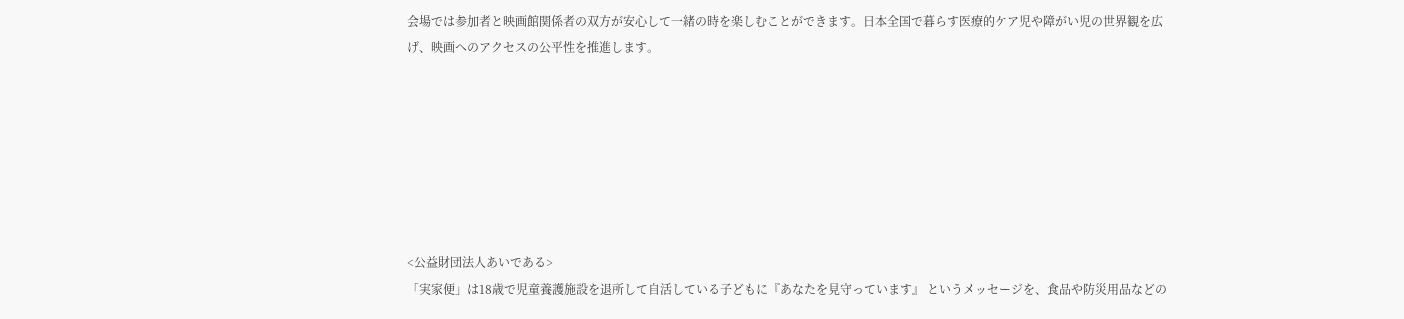会場では参加者と映画館関係者の双方が安心して一緒の時を楽しむことができます。日本全国で暮らす医療的ケア児や障がい児の世界観を広げ、映画へのアクセスの公平性を推進します。







<公益財団法人あいである>
「実家便」は18歳で児童養護施設を退所して自活している子どもに『あなたを見守っています』 というメッセージを、食品や防災用品などの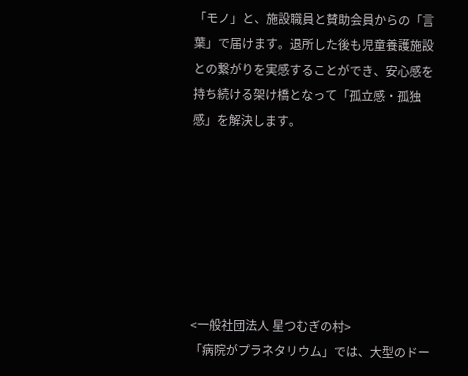「モノ」と、施設職員と賛助会員からの「言葉」で届けます。退所した後も児童養護施設との繋がりを実感することができ、安心感を持ち続ける架け橋となって「孤立感・孤独感」を解決します。







<一般社団法人 星つむぎの村>
「病院がプラネタリウム」では、大型のドー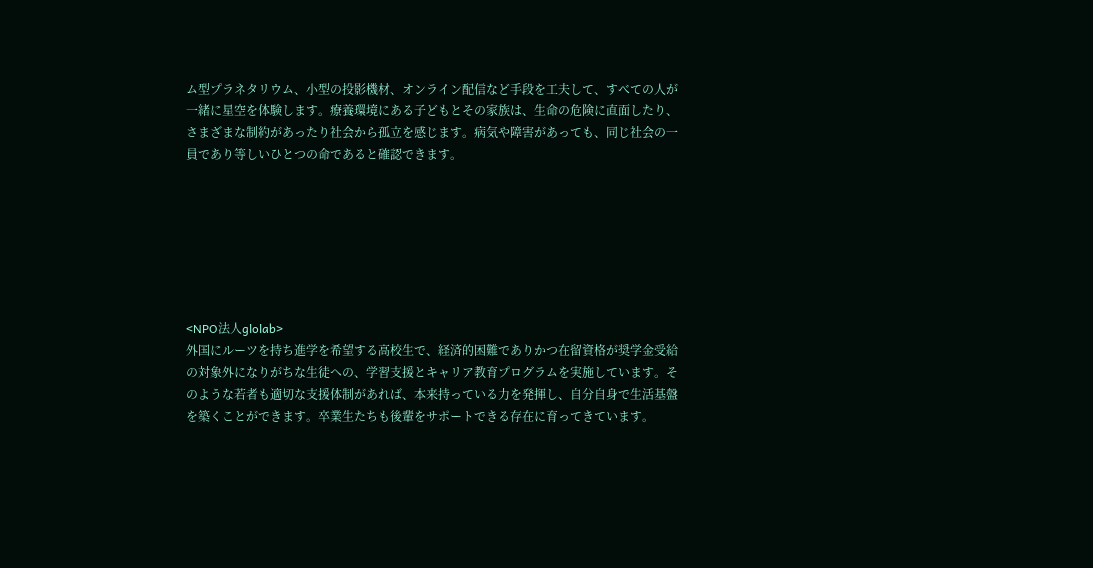ム型プラネタリウム、小型の投影機材、オンライン配信など手段を工夫して、すべての人が一緒に星空を体験します。療養環境にある子どもとその家族は、生命の危険に直面したり、さまざまな制約があったり社会から孤立を感じます。病気や障害があっても、同じ社会の一員であり等しいひとつの命であると確認できます。







<NPO法人glolab>
外国にルーツを持ち進学を希望する高校生で、経済的困難でありかつ在留資格が奨学金受給の対象外になりがちな生徒への、学習支援とキャリア教育プログラムを実施しています。そのような若者も適切な支援体制があれば、本来持っている力を発揮し、自分自身で生活基盤を築くことができます。卒業生たちも後輩をサポートできる存在に育ってきています。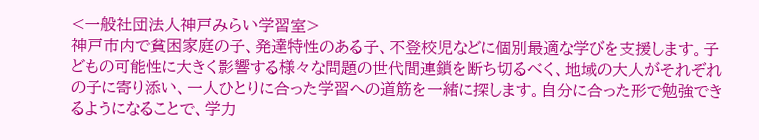<一般社団法人神戸みらい学習室>
神戸市内で貧困家庭の子、発達特性のある子、不登校児などに個別最適な学びを支援します。子どもの可能性に大きく影響する様々な問題の世代間連鎖を断ち切るべく、地域の大人がそれぞれの子に寄り添い、一人ひとりに合った学習への道筋を一緒に探します。自分に合った形で勉強できるようになることで、学力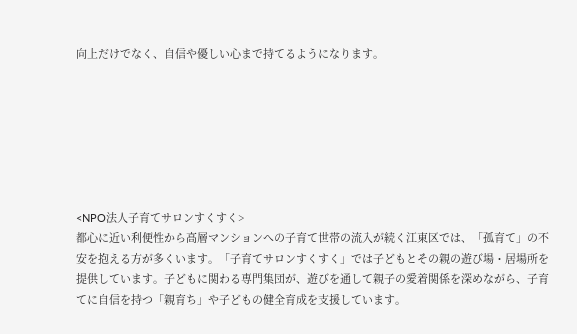向上だけでなく、自信や優しい心まで持てるようになります。







<NPO法人子育てサロンすくすく>
都心に近い利便性から高層マンションへの子育て世帯の流入が続く江東区では、「孤育て」の不安を抱える方が多くいます。「子育てサロンすくすく」では子どもとその親の遊び場・居場所を提供しています。子どもに関わる専門集団が、遊びを通して親子の愛着関係を深めながら、子育てに自信を持つ「親育ち」や子どもの健全育成を支援しています。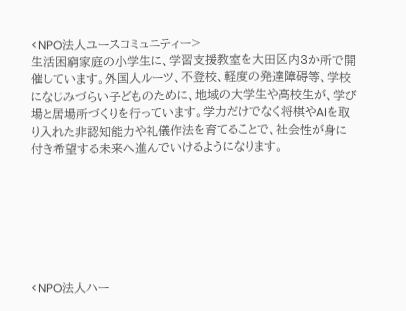<NPO法人ユースコミュニティー>
生活困窮家庭の小学生に、学習支援教室を大田区内3か所で開催しています。外国人ルーツ、不登校、軽度の発達障碍等、学校になじみづらい子どものために、地域の大学生や高校生が、学び場と居場所づくりを行っています。学力だけでなく将棋やAIを取り入れた非認知能力や礼儀作法を育てることで、社会性が身に付き希望する未来へ進んでいけるようになります。







<NPO法人ハー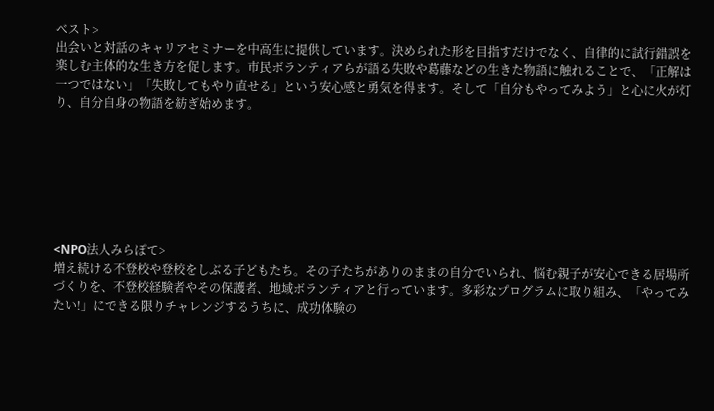ベスト>
出会いと対話のキャリアセミナーを中高生に提供しています。決められた形を目指すだけでなく、自律的に試行錯誤を楽しむ主体的な生き方を促します。市民ボランティアらが語る失敗や葛藤などの生きた物語に触れることで、「正解は一つではない」「失敗してもやり直せる」という安心感と勇気を得ます。そして「自分もやってみよう」と心に火が灯り、自分自身の物語を紡ぎ始めます。







<NPO法人みらぽて>
増え続ける不登校や登校をしぶる子どもたち。その子たちがありのままの自分でいられ、悩む親子が安心できる居場所づくりを、不登校経験者やその保護者、地域ボランティアと行っています。多彩なプログラムに取り組み、「やってみたい!」にできる限りチャレンジするうちに、成功体験の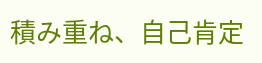積み重ね、自己肯定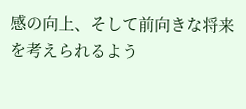感の向上、そして前向きな将来を考えられるよう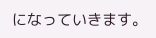になっていきます。